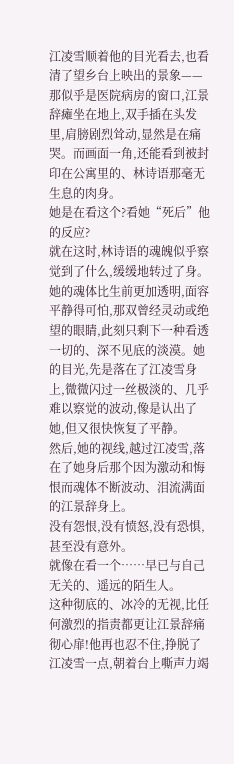江凌雪顺着他的目光看去,也看清了望乡台上映出的景象——那似乎是医院病房的窗口,江景辞瘫坐在地上,双手插在头发里,肩膀剧烈耸动,显然是在痛哭。而画面一角,还能看到被封印在公寓里的、林诗语那毫无生息的肉身。
她是在看这个?看她“死后”他的反应?
就在这时,林诗语的魂魄似乎察觉到了什么,缓缓地转过了身。
她的魂体比生前更加透明,面容平静得可怕,那双曾经灵动或绝望的眼睛,此刻只剩下一种看透一切的、深不见底的淡漠。她的目光,先是落在了江凌雪身上,微微闪过一丝极淡的、几乎难以察觉的波动,像是认出了她,但又很快恢复了平静。
然后,她的视线,越过江凌雪,落在了她身后那个因为激动和悔恨而魂体不断波动、泪流满面的江景辞身上。
没有怨恨,没有愤怒,没有恐惧,甚至没有意外。
就像在看一个……早已与自己无关的、遥远的陌生人。
这种彻底的、冰冷的无视,比任何激烈的指责都更让江景辞痛彻心扉!他再也忍不住,挣脱了江凌雪一点,朝着台上嘶声力竭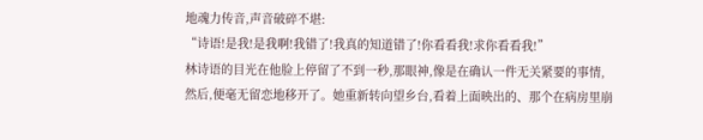地魂力传音,声音破碎不堪:
“诗语!是我!是我啊!我错了!我真的知道错了!你看看我!求你看看我!”
林诗语的目光在他脸上停留了不到一秒,那眼神,像是在确认一件无关紧要的事情,然后,便毫无留恋地移开了。她重新转向望乡台,看着上面映出的、那个在病房里崩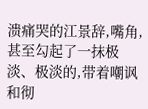溃痛哭的江景辞,嘴角,甚至勾起了一抹极淡、极淡的,带着嘲讽和彻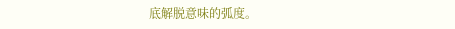底解脱意味的弧度。